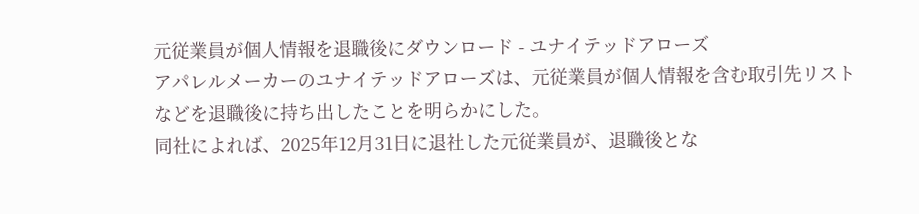元従業員が個人情報を退職後にダウンロード - ユナイテッドアローズ
アパレルメーカーのユナイテッドアローズは、元従業員が個人情報を含む取引先リストなどを退職後に持ち出したことを明らかにした。
同社によれば、2025年12月31日に退社した元従業員が、退職後とな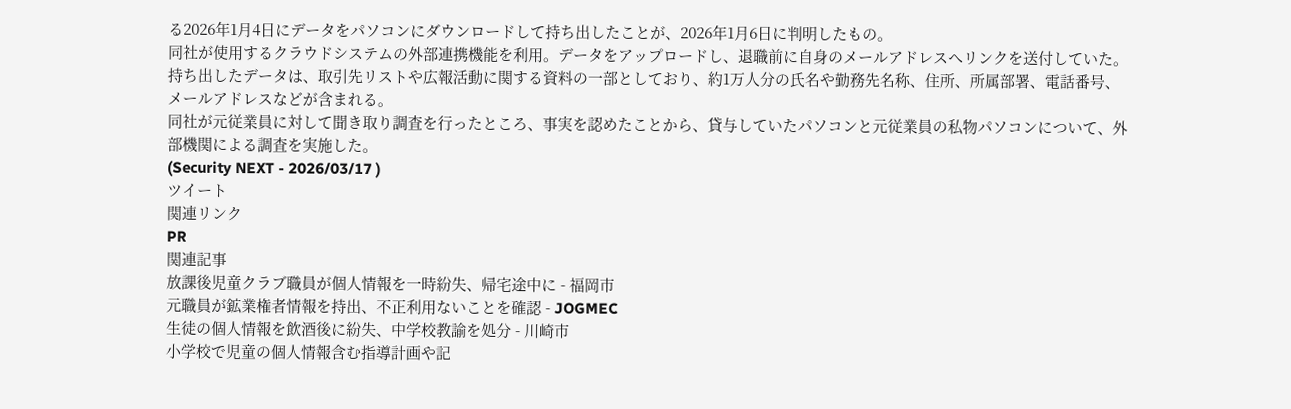る2026年1月4日にデータをパソコンにダウンロードして持ち出したことが、2026年1月6日に判明したもの。
同社が使用するクラウドシステムの外部連携機能を利用。データをアップロードし、退職前に自身のメールアドレスへリンクを送付していた。
持ち出したデータは、取引先リストや広報活動に関する資料の一部としており、約1万人分の氏名や勤務先名称、住所、所属部署、電話番号、メールアドレスなどが含まれる。
同社が元従業員に対して聞き取り調査を行ったところ、事実を認めたことから、貸与していたパソコンと元従業員の私物パソコンについて、外部機関による調査を実施した。
(Security NEXT - 2026/03/17 )
ツイート
関連リンク
PR
関連記事
放課後児童クラブ職員が個人情報を一時紛失、帰宅途中に - 福岡市
元職員が鉱業権者情報を持出、不正利用ないことを確認 - JOGMEC
生徒の個人情報を飲酒後に紛失、中学校教諭を処分 - 川崎市
小学校で児童の個人情報含む指導計画や記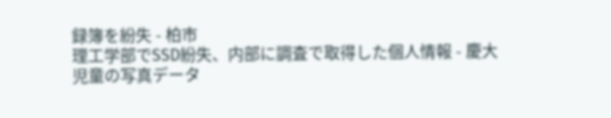録簿を紛失 - 柏市
理工学部でSSD紛失、内部に調査で取得した個人情報 - 慶大
児童の写真データ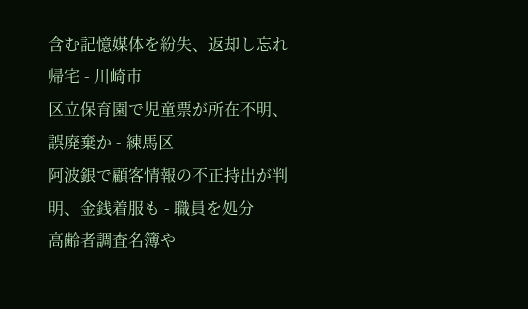含む記憶媒体を紛失、返却し忘れ帰宅 - 川崎市
区立保育園で児童票が所在不明、誤廃棄か - 練馬区
阿波銀で顧客情報の不正持出が判明、金銭着服も - 職員を処分
高齢者調査名簿や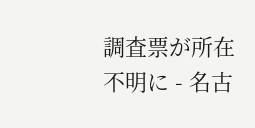調査票が所在不明に - 名古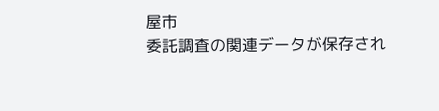屋市
委託調査の関連データが保存され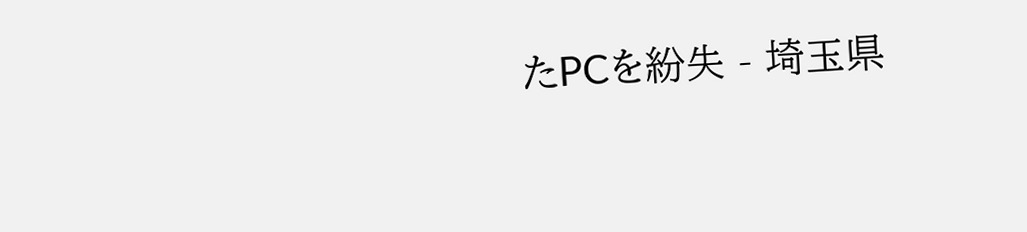たPCを紛失 - 埼玉県